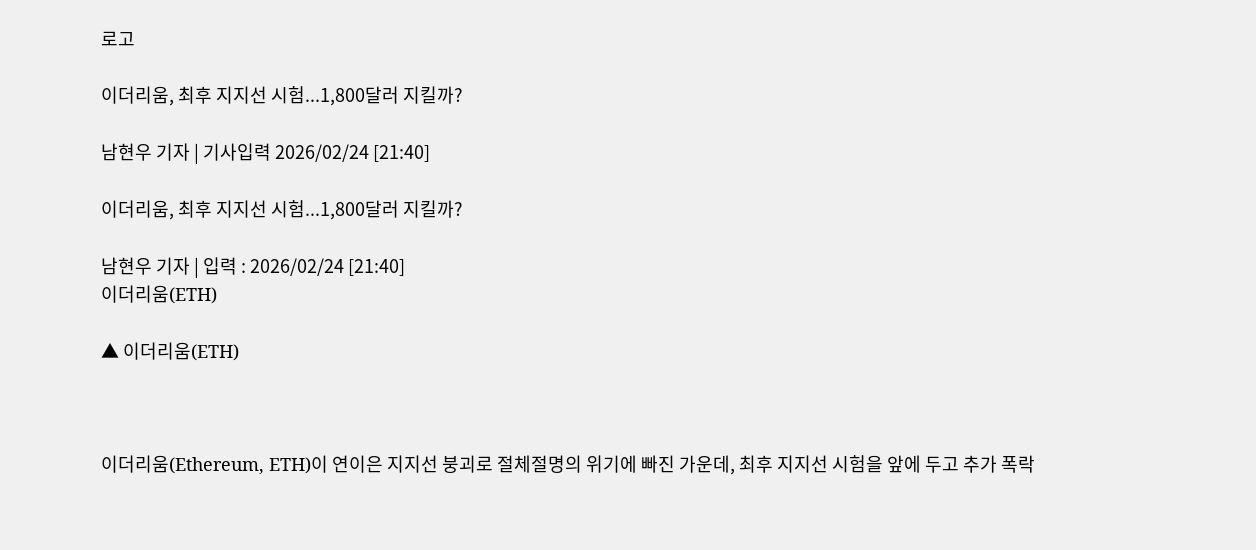로고

이더리움, 최후 지지선 시험...1,800달러 지킬까?

남현우 기자 | 기사입력 2026/02/24 [21:40]

이더리움, 최후 지지선 시험...1,800달러 지킬까?

남현우 기자 | 입력 : 2026/02/24 [21:40]
이더리움(ETH)

▲ 이더리움(ETH)



이더리움(Ethereum, ETH)이 연이은 지지선 붕괴로 절체절명의 위기에 빠진 가운데, 최후 지지선 시험을 앞에 두고 추가 폭락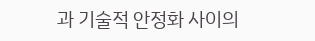과 기술적 안정화 사이의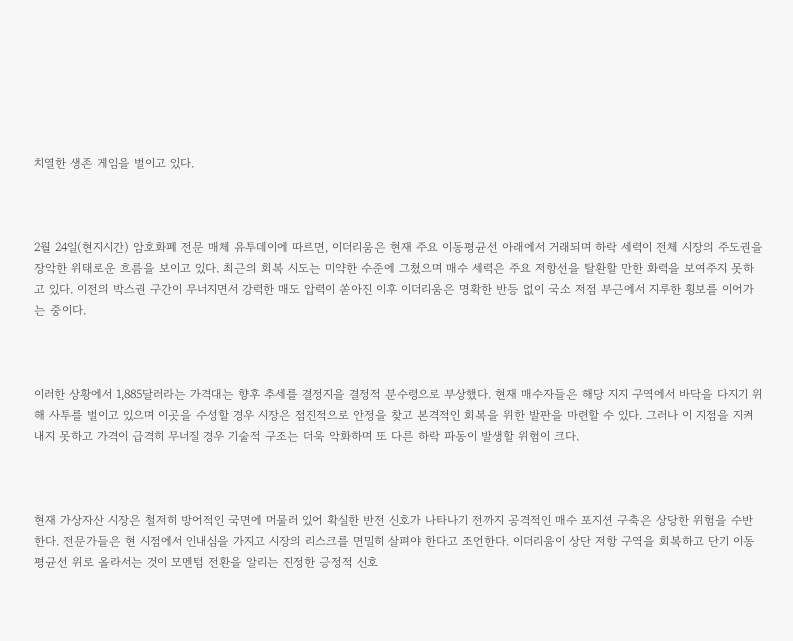치열한 생존 게임을 벌이고 있다.



2월 24일(현지시간) 암호화폐 전문 매체 유투데이에 따르면, 이더리움은 현재 주요 이동평균선 아래에서 거래되며 하락 세력이 전체 시장의 주도권을 장악한 위태로운 흐름을 보이고 있다. 최근의 회복 시도는 미약한 수준에 그쳤으며 매수 세력은 주요 저항선을 탈환할 만한 화력을 보여주지 못하고 있다. 이전의 박스권 구간이 무너지면서 강력한 매도 압력이 쏟아진 이후 이더리움은 명확한 반등 없이 국소 저점 부근에서 지루한 횡보를 이어가는 중이다.



이러한 상황에서 1,885달러라는 가격대는 향후 추세를 결정지을 결정적 분수령으로 부상했다. 현재 매수자들은 해당 지지 구역에서 바닥을 다지기 위해 사투를 벌이고 있으며 이곳을 수성할 경우 시장은 점진적으로 안정을 찾고 본격적인 회복을 위한 발판을 마련할 수 있다. 그러나 이 지점을 지켜내지 못하고 가격이 급격히 무너질 경우 기술적 구조는 더욱 악화하며 또 다른 하락 파동이 발생할 위험이 크다.



현재 가상자산 시장은 철저히 방어적인 국면에 머물러 있어 확실한 반전 신호가 나타나기 전까지 공격적인 매수 포지션 구축은 상당한 위험을 수반한다. 전문가들은 현 시점에서 인내심을 가지고 시장의 리스크를 면밀히 살펴야 한다고 조언한다. 이더리움이 상단 저항 구역을 회복하고 단기 이동평균선 위로 올라서는 것이 모멘텀 전환을 알리는 진정한 긍정적 신호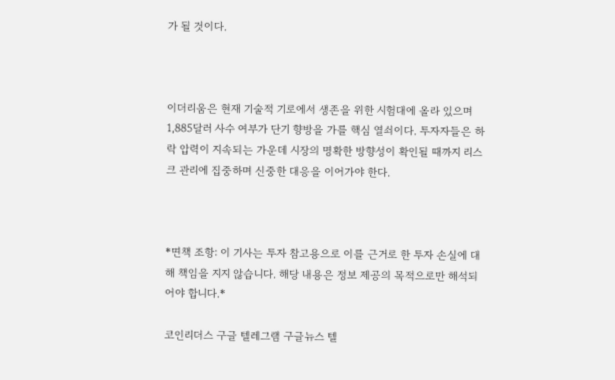가 될 것이다.



이더리움은 현재 기술적 기로에서 생존을 위한 시험대에 올라 있으며 1,885달러 사수 여부가 단기 향방을 가를 핵심 열쇠이다. 투자자들은 하락 압력이 지속되는 가운데 시장의 명확한 방향성이 확인될 때까지 리스크 관리에 집중하며 신중한 대응을 이어가야 한다.



*면책 조항: 이 기사는 투자 참고용으로 이를 근거로 한 투자 손실에 대해 책임을 지지 않습니다. 해당 내용은 정보 제공의 목적으로만 해석되어야 합니다.*

코인리더스 구글 텔레그램 구글뉴스 텔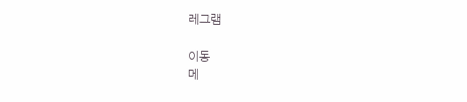레그램

이동
메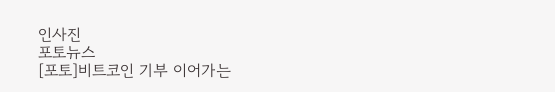인사진
포토뉴스
[포토]비트코인 기부 이어가는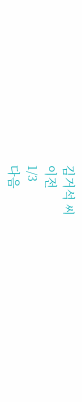김거석 씨
이전
1/3
다음